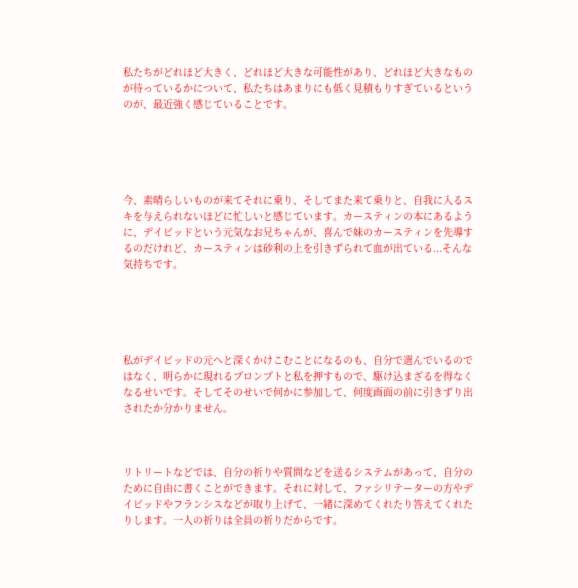私たちがどれほど大きく、どれほど大きな可能性があり、どれほど大きなものが待っているかについて、私たちはあまりにも低く見積もりすぎているというのが、最近強く感じていることです。





今、素晴らしいものが来てそれに乗り、そしてまた来て乗りと、自我に入るスキを与えられないほどに忙しいと感じています。カースティンの本にあるように、デイビッドという元気なお兄ちゃんが、喜んで妹のカースティンを先導するのだけれど、カースティンは砂利の上を引きずられて血が出ている...そんな気持ちです。





私がデイビッドの元へと深くかけこむことになるのも、自分で選んでいるのではなく、明らかに現れるプロンプトと私を押すもので、駆け込まざるを得なくなるせいです。そしてそのせいで何かに参加して、何度画面の前に引きずり出されたか分かりません。



リトリートなどでは、自分の祈りや質問などを送るシステムがあって、自分のために自由に書くことができます。それに対して、ファシリテーターの方やデイビッドやフランシスなどが取り上げて、一緒に深めてくれたり答えてくれたりします。一人の祈りは全員の祈りだからです。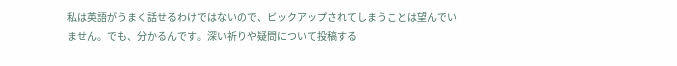私は英語がうまく話せるわけではないので、ピックアップされてしまうことは望んでいません。でも、分かるんです。深い祈りや疑問について投稿する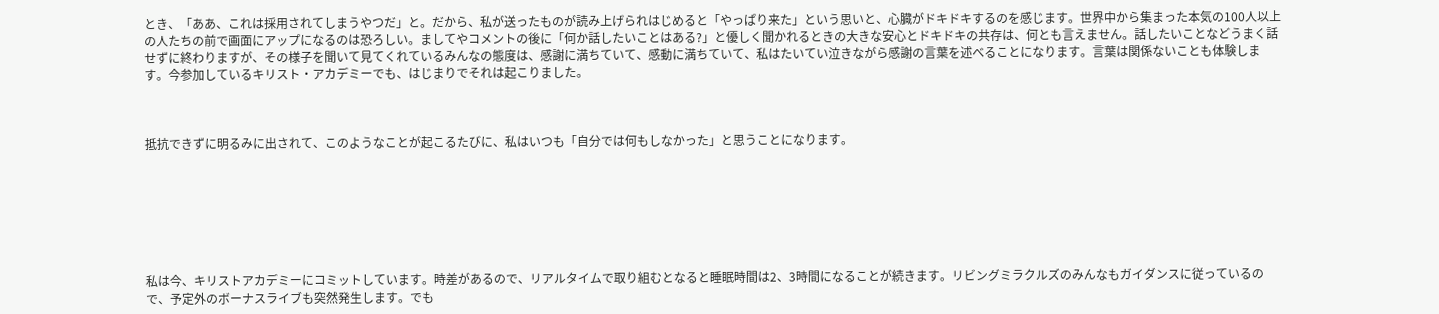とき、「ああ、これは採用されてしまうやつだ」と。だから、私が送ったものが読み上げられはじめると「やっぱり来た」という思いと、心臓がドキドキするのを感じます。世界中から集まった本気の100人以上の人たちの前で画面にアップになるのは恐ろしい。ましてやコメントの後に「何か話したいことはある?」と優しく聞かれるときの大きな安心とドキドキの共存は、何とも言えません。話したいことなどうまく話せずに終わりますが、その様子を聞いて見てくれているみんなの態度は、感謝に満ちていて、感動に満ちていて、私はたいてい泣きながら感謝の言葉を述べることになります。言葉は関係ないことも体験します。今参加しているキリスト・アカデミーでも、はじまりでそれは起こりました。



抵抗できずに明るみに出されて、このようなことが起こるたびに、私はいつも「自分では何もしなかった」と思うことになります。







私は今、キリストアカデミーにコミットしています。時差があるので、リアルタイムで取り組むとなると睡眠時間は2、3時間になることが続きます。リビングミラクルズのみんなもガイダンスに従っているので、予定外のボーナスライブも突然発生します。でも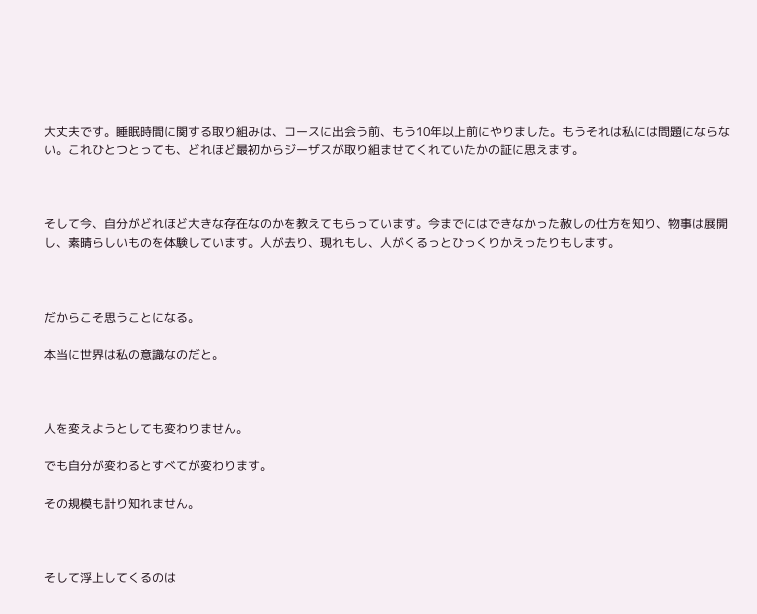大丈夫です。睡眠時間に関する取り組みは、コースに出会う前、もう10年以上前にやりました。もうそれは私には問題にならない。これひとつとっても、どれほど最初からジーザスが取り組ませてくれていたかの証に思えます。



そして今、自分がどれほど大きな存在なのかを教えてもらっています。今までにはできなかった赦しの仕方を知り、物事は展開し、素晴らしいものを体験しています。人が去り、現れもし、人がくるっとひっくりかえったりもします。



だからこそ思うことになる。

本当に世界は私の意識なのだと。



人を変えようとしても変わりません。

でも自分が変わるとすべてが変わります。

その規模も計り知れません。



そして浮上してくるのは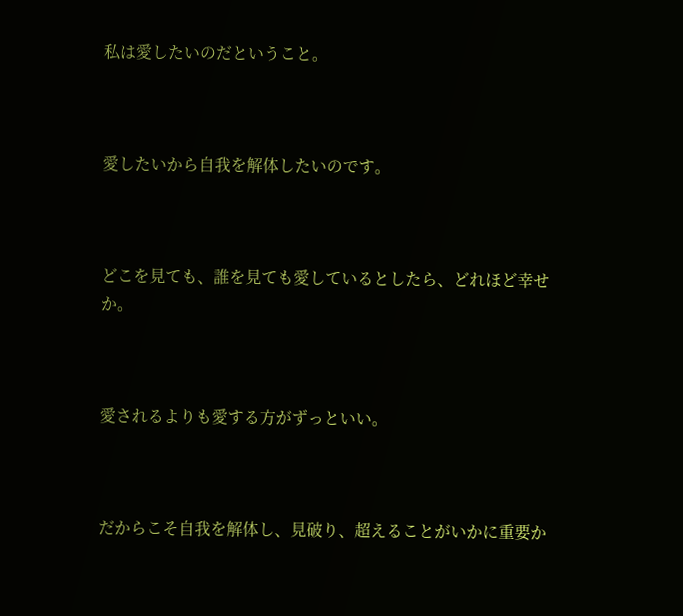私は愛したいのだということ。



愛したいから自我を解体したいのです。



どこを見ても、誰を見ても愛しているとしたら、どれほど幸せか。



愛されるよりも愛する方がずっといい。



だからこそ自我を解体し、見破り、超えることがいかに重要か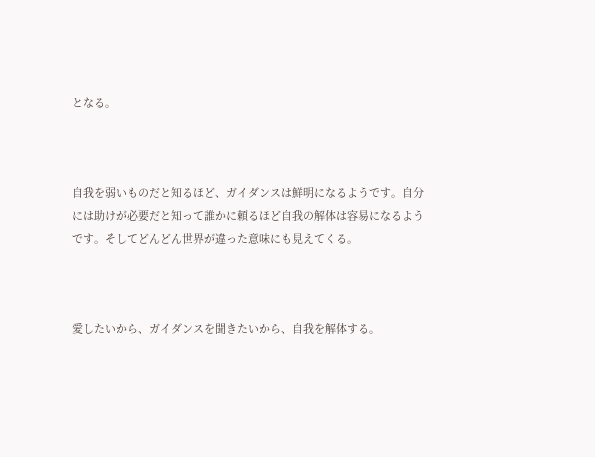となる。



自我を弱いものだと知るほど、ガイダンスは鮮明になるようです。自分には助けが必要だと知って誰かに頼るほど自我の解体は容易になるようです。そしてどんどん世界が違った意味にも見えてくる。



愛したいから、ガイダンスを聞きたいから、自我を解体する。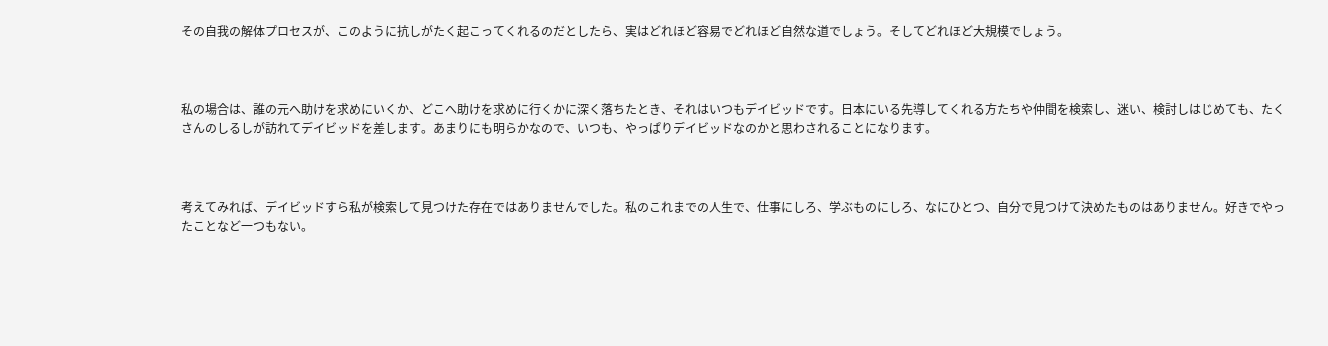その自我の解体プロセスが、このように抗しがたく起こってくれるのだとしたら、実はどれほど容易でどれほど自然な道でしょう。そしてどれほど大規模でしょう。



私の場合は、誰の元へ助けを求めにいくか、どこへ助けを求めに行くかに深く落ちたとき、それはいつもデイビッドです。日本にいる先導してくれる方たちや仲間を検索し、迷い、検討しはじめても、たくさんのしるしが訪れてデイビッドを差します。あまりにも明らかなので、いつも、やっぱりデイビッドなのかと思わされることになります。



考えてみれば、デイビッドすら私が検索して見つけた存在ではありませんでした。私のこれまでの人生で、仕事にしろ、学ぶものにしろ、なにひとつ、自分で見つけて決めたものはありません。好きでやったことなど一つもない。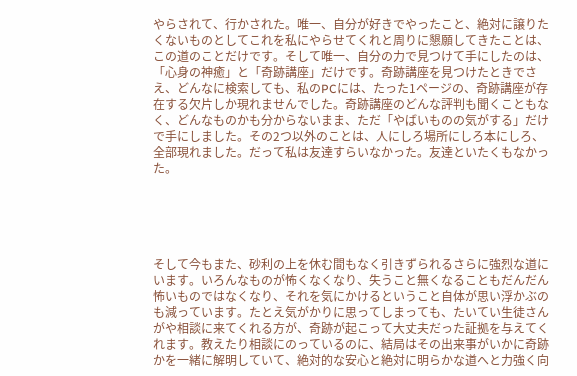やらされて、行かされた。唯一、自分が好きでやったこと、絶対に譲りたくないものとしてこれを私にやらせてくれと周りに懇願してきたことは、この道のことだけです。そして唯一、自分の力で見つけて手にしたのは、「心身の神癒」と「奇跡講座」だけです。奇跡講座を見つけたときでさえ、どんなに検索しても、私のPCには、たった1ページの、奇跡講座が存在する欠片しか現れませんでした。奇跡講座のどんな評判も聞くこともなく、どんなものかも分からないまま、ただ「やばいものの気がする」だけで手にしました。その2つ以外のことは、人にしろ場所にしろ本にしろ、全部現れました。だって私は友達すらいなかった。友達といたくもなかった。





そして今もまた、砂利の上を休む間もなく引きずられるさらに強烈な道にいます。いろんなものが怖くなくなり、失うこと無くなることもだんだん怖いものではなくなり、それを気にかけるということ自体が思い浮かぶのも減っています。たとえ気がかりに思ってしまっても、たいてい生徒さんがや相談に来てくれる方が、奇跡が起こって大丈夫だった証拠を与えてくれます。教えたり相談にのっているのに、結局はその出来事がいかに奇跡かを一緒に解明していて、絶対的な安心と絶対に明らかな道へと力強く向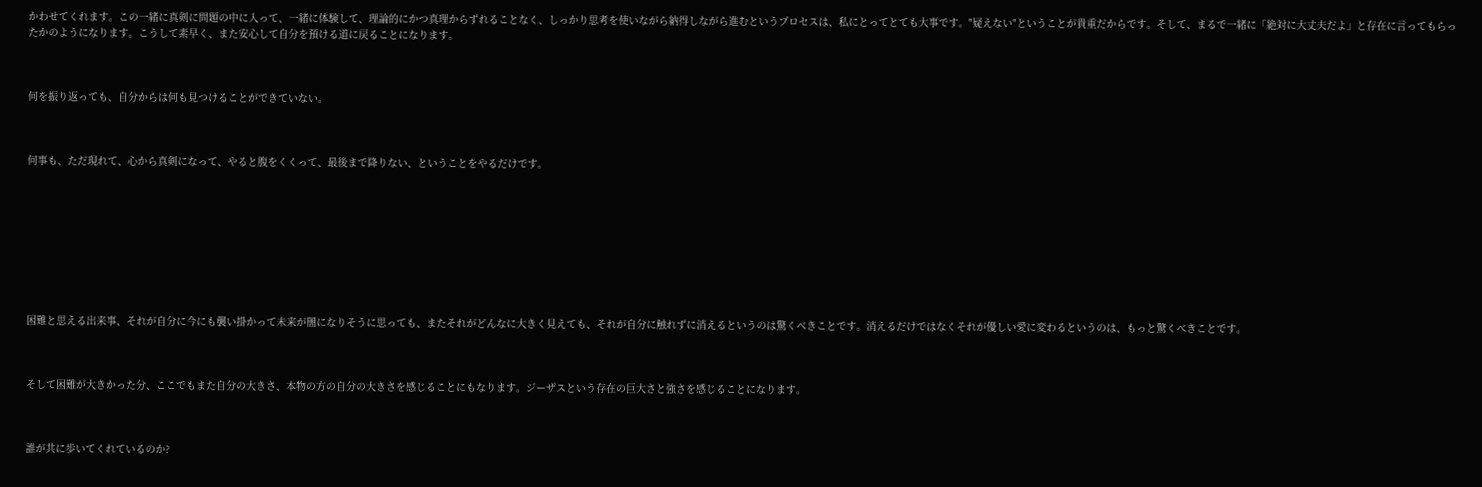かわせてくれます。この一緒に真剣に問題の中に入って、一緒に体験して、理論的にかつ真理からずれることなく、しっかり思考を使いながら納得しながら進むというプロセスは、私にとってとても大事です。"疑えない"ということが貴重だからです。そして、まるで一緒に「絶対に大丈夫だよ」と存在に言ってもらったかのようになります。こうして素早く、また安心して自分を預ける道に戻ることになります。



何を振り返っても、自分からは何も見つけることができていない。



何事も、ただ現れて、心から真剣になって、やると腹をくくって、最後まで降りない、ということをやるだけです。









困難と思える出来事、それが自分に今にも襲い掛かって未来が闇になりそうに思っても、またそれがどんなに大きく見えても、それが自分に触れずに消えるというのは驚くべきことです。消えるだけではなくそれが優しい愛に変わるというのは、もっと驚くべきことです。



そして困難が大きかった分、ここでもまた自分の大きさ、本物の方の自分の大きさを感じることにもなります。ジーザスという存在の巨大さと強さを感じることになります。



誰が共に歩いてくれているのか?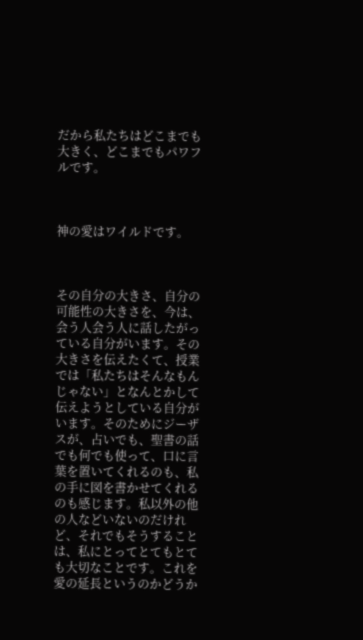だから私たちはどこまでも大きく、どこまでもパワフルです。



神の愛はワイルドです。



その自分の大きさ、自分の可能性の大きさを、今は、会う人会う人に話したがっている自分がいます。その大きさを伝えたくて、授業では「私たちはそんなもんじゃない」となんとかして伝えようとしている自分がいます。そのためにジーザスが、占いでも、聖書の話でも何でも使って、口に言葉を置いてくれるのも、私の手に図を書かせてくれるのも感じます。私以外の他の人などいないのだけれど、それでもそうすることは、私にとってとてもとても大切なことです。これを愛の延長というのかどうか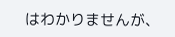はわかりませんが、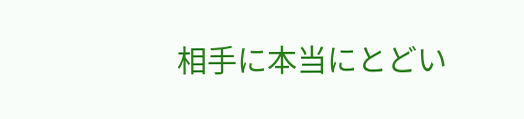相手に本当にとどい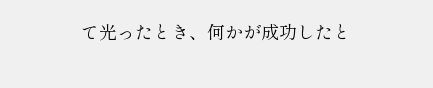て光ったとき、何かが成功したと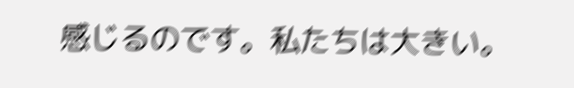感じるのです。私たちは大きい。